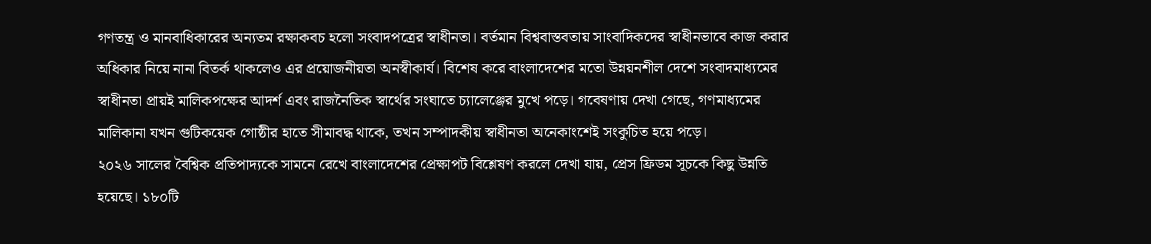গণতন্ত্র ও মানবাধিকারের অন্যতম রক্ষাকবচ হলো সংবাদপত্রের স্বাধীনতা। বর্তমান বিশ্ববাস্তবতায় সাংবাদিকদের স্বাধীনভাবে কাজ করার অধিকার নিয়ে নানা বিতর্ক থাকলেও এর প্রয়োজনীয়তা অনস্বীকার্য। বিশেষ করে বাংলাদেশের মতো উন্নয়নশীল দেশে সংবাদমাধ্যমের স্বাধীনতা প্রায়ই মালিকপক্ষের আদর্শ এবং রাজনৈতিক স্বার্থের সংঘাতে চ্যালেঞ্জের মুখে পড়ে। গবেষণায় দেখা গেছে, গণমাধ্যমের মালিকানা যখন গুটিকয়েক গোষ্ঠীর হাতে সীমাবদ্ধ থাকে, তখন সম্পাদকীয় স্বাধীনতা অনেকাংশেই সংকুচিত হয়ে পড়ে।
২০২৬ সালের বৈশ্বিক প্রতিপাদ্যকে সামনে রেখে বাংলাদেশের প্রেক্ষাপট বিশ্লেষণ করলে দেখা যায়, প্রেস ফ্রিডম সূচকে কিছু উন্নতি হয়েছে। ১৮০টি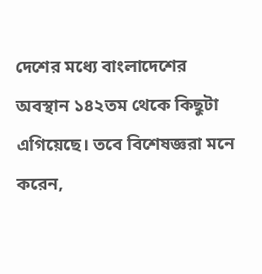দেশের মধ্যে বাংলাদেশের অবস্থান ১৪২তম থেকে কিছুটা এগিয়েছে। তবে বিশেষজ্ঞরা মনে করেন,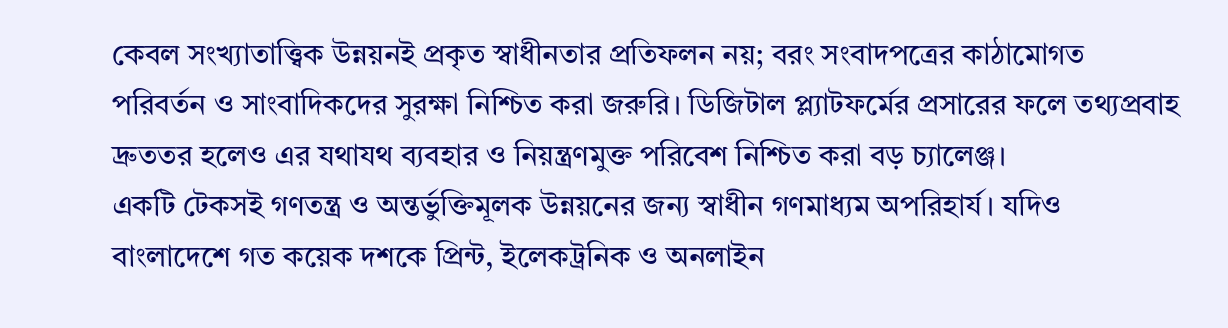কেবল সংখ্যাতাত্ত্বিক উন্নয়নই প্রকৃত স্বাধীনতার প্রতিফলন নয়; বরং সংবাদপত্রের কাঠামোগত পরিবর্তন ও সাংবাদিকদের সুরক্ষা নিশ্চিত করা জরুরি। ডিজিটাল প্ল্যাটফর্মের প্রসারের ফলে তথ্যপ্রবাহ দ্রুততর হলেও এর যথাযথ ব্যবহার ও নিয়ন্ত্রণমুক্ত পরিবেশ নিশ্চিত করা বড় চ্যালেঞ্জ।
একটি টেকসই গণতন্ত্র ও অন্তর্ভুক্তিমূলক উন্নয়নের জন্য স্বাধীন গণমাধ্যম অপরিহার্য। যদিও বাংলাদেশে গত কয়েক দশকে প্রিন্ট, ইলেকট্রনিক ও অনলাইন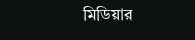মিডিয়ার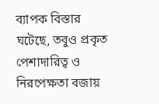ব্যাপক বিস্তার ঘটেছে, তবুও প্রকৃত পেশাদারিত্ব ও নিরপেক্ষতা বজায়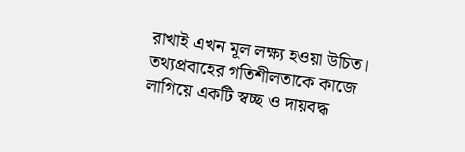রাখাই এখন মূল লক্ষ্য হওয়া উচিত। তথ্যপ্রবাহের গতিশীলতাকে কাজে লাগিয়ে একটি স্বচ্ছ ও দায়বদ্ধ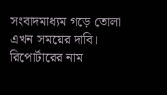সংবাদমাধ্যম গড়ে তোলা এখন সময়ের দাবি।
রিপোর্টারের নাম